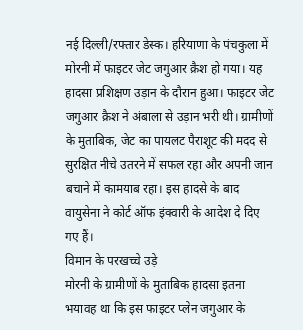नई दिल्ली/रफ्तार डेस्क। हरियाणा के पंचकुला में मोरनी में फाइटर जेट जगुआर क्रैश हो गया। यह हादसा प्रशिक्षण उड़ान के दौरान हुआ। फाइटर जेट जगुआर क्रैश ने अंबाला से उड़ान भरी थी। ग्रामीणों के मुताबिक, जेट का पायलट पैराशूट की मदद से सुरक्षित नीचे उतरने में सफल रहा और अपनी जान बचाने में कामयाब रहा। इस हादसे के बाद वायुसेना ने कोर्ट ऑफ इंक्वारी के आदेश दे दिए गए हैं।
विमान के परखच्चे उड़े
मोरनी के ग्रामीणों के मुताबिक हादसा इतना भयावह था कि इस फाइटर प्लेन जगुआर के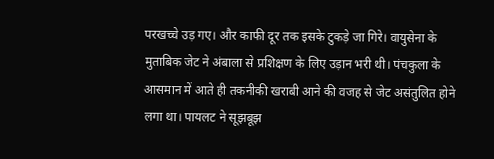परखच्चे उड़ गए। और काफी दूर तक इसके टुकड़े जा गिरे। वायुसेना के मुताबिक जेट ने अंबाला से प्रशिक्षण के लिए उड़ान भरी थी। पंचकुला के आसमान में आते ही तकनीकी खराबी आने की वजह से जेट असंतुलित होने लगा था। पायलट ने सूझबूझ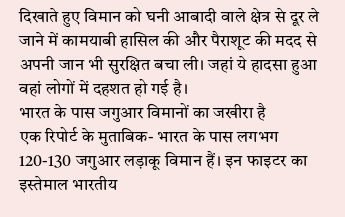दिखाते हुए विमान को घनी आबादी वाले क्षेत्र से दूर ले जाने में कामयाबी हासिल की और पैराशूट की मदद से अपनी जान भी सुरक्षित बचा ली। जहां ये हादसा हुआ वहां लोगों में दहशत हो गई है।
भारत के पास जगुआर विमानों का जखीरा है
एक रिपोर्ट के मुताबिक- भारत के पास लगभग 120-130 जगुआर लड़ाकू विमान हैं। इन फाइटर का इस्तेमाल भारतीय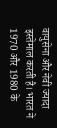वायुसेना और नेवी ज्यादा इस्तेमाल करती है। भारत ने 1970 और 1980 के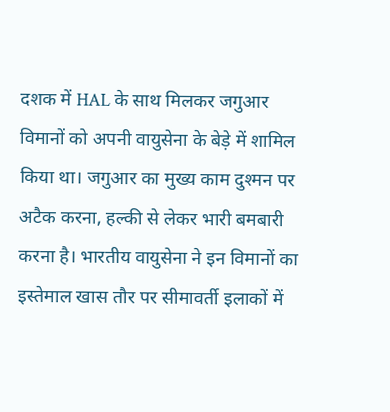दशक में HAL के साथ मिलकर जगुआर विमानों को अपनी वायुसेना के बेड़े में शामिल किया था। जगुआर का मुख्य काम दुश्मन पर अटैक करना, हल्की से लेकर भारी बमबारी करना है। भारतीय वायुसेना ने इन विमानों का इस्तेमाल खास तौर पर सीमावर्ती इलाकों में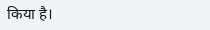किया है।